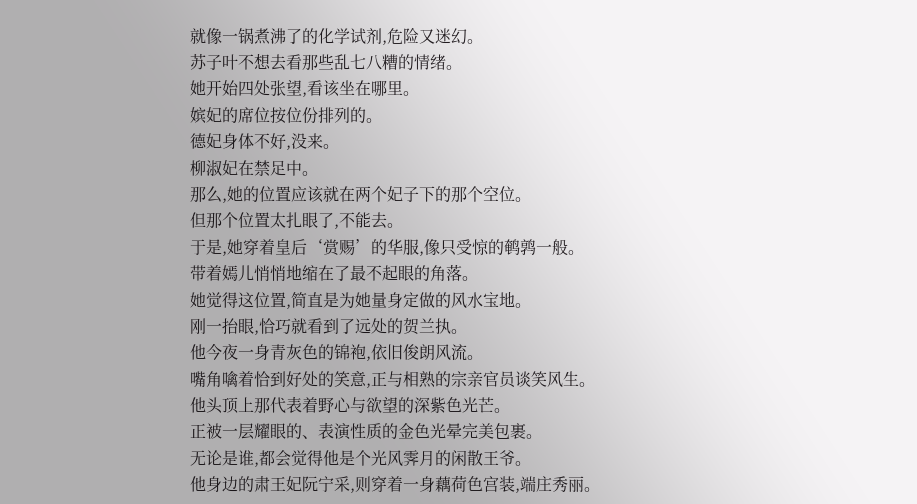就像一锅煮沸了的化学试剂,危险又迷幻。
苏子叶不想去看那些乱七八糟的情绪。
她开始四处张望,看该坐在哪里。
嫔妃的席位按位份排列的。
德妃身体不好,没来。
柳淑妃在禁足中。
那么,她的位置应该就在两个妃子下的那个空位。
但那个位置太扎眼了,不能去。
于是,她穿着皇后‘赏赐’的华服,像只受惊的鹌鹑一般。
带着嫣儿悄悄地缩在了最不起眼的角落。
她觉得这位置,简直是为她量身定做的风水宝地。
刚一抬眼,恰巧就看到了远处的贺兰执。
他今夜一身青灰色的锦袍,依旧俊朗风流。
嘴角噙着恰到好处的笑意,正与相熟的宗亲官员谈笑风生。
他头顶上那代表着野心与欲望的深紫色光芒。
正被一层耀眼的、表演性质的金色光晕完美包裹。
无论是谁,都会觉得他是个光风霁月的闲散王爷。
他身边的肃王妃阮宁采,则穿着一身藕荷色宫装,端庄秀丽。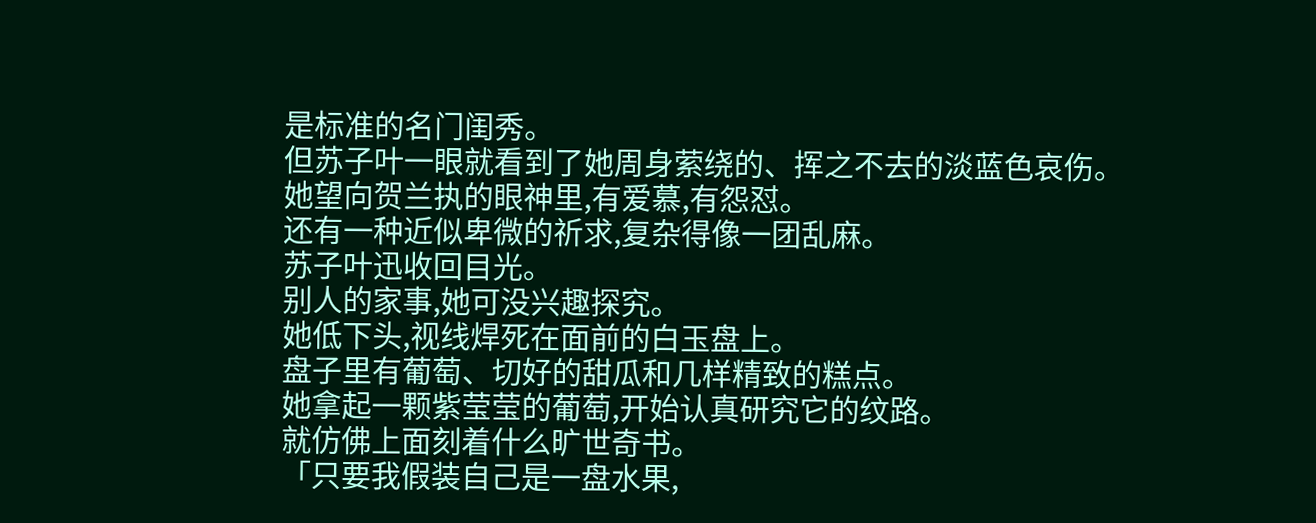是标准的名门闺秀。
但苏子叶一眼就看到了她周身萦绕的、挥之不去的淡蓝色哀伤。
她望向贺兰执的眼神里,有爱慕,有怨怼。
还有一种近似卑微的祈求,复杂得像一团乱麻。
苏子叶迅收回目光。
别人的家事,她可没兴趣探究。
她低下头,视线焊死在面前的白玉盘上。
盘子里有葡萄、切好的甜瓜和几样精致的糕点。
她拿起一颗紫莹莹的葡萄,开始认真研究它的纹路。
就仿佛上面刻着什么旷世奇书。
「只要我假装自己是一盘水果,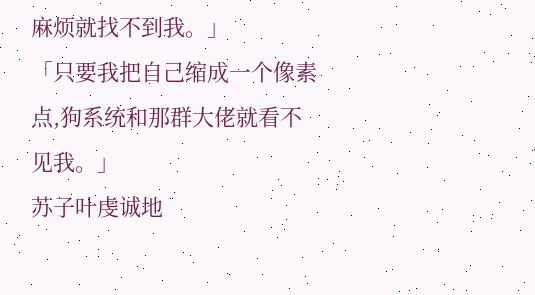麻烦就找不到我。」
「只要我把自己缩成一个像素点,狗系统和那群大佬就看不见我。」
苏子叶虔诚地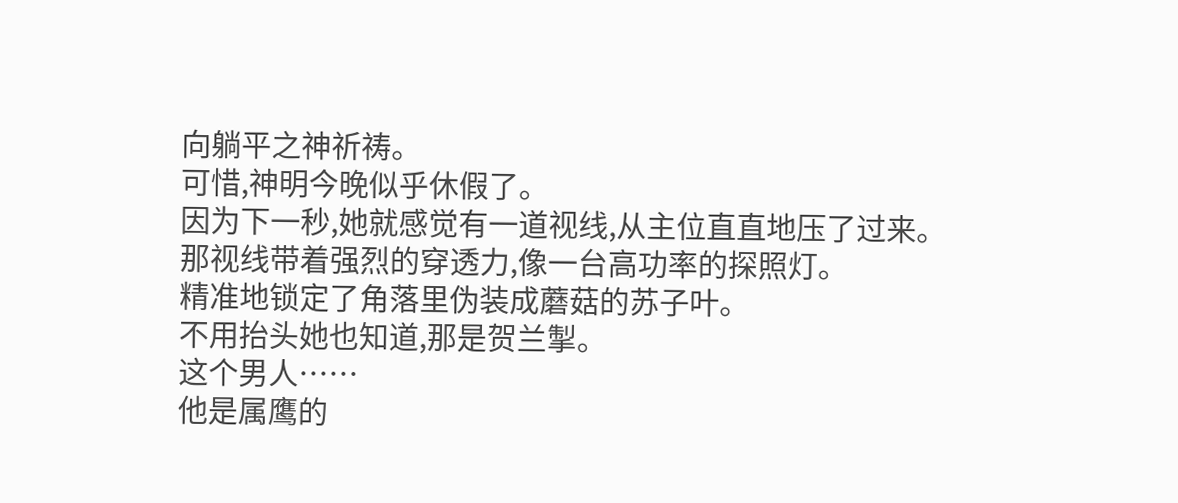向躺平之神祈祷。
可惜,神明今晚似乎休假了。
因为下一秒,她就感觉有一道视线,从主位直直地压了过来。
那视线带着强烈的穿透力,像一台高功率的探照灯。
精准地锁定了角落里伪装成蘑菇的苏子叶。
不用抬头她也知道,那是贺兰掣。
这个男人……
他是属鹰的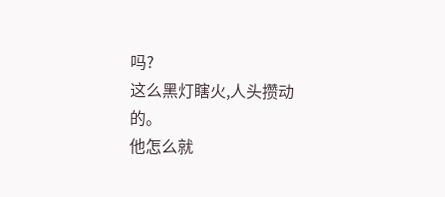吗?
这么黑灯瞎火,人头攒动的。
他怎么就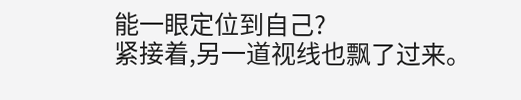能一眼定位到自己?
紧接着,另一道视线也飘了过来。